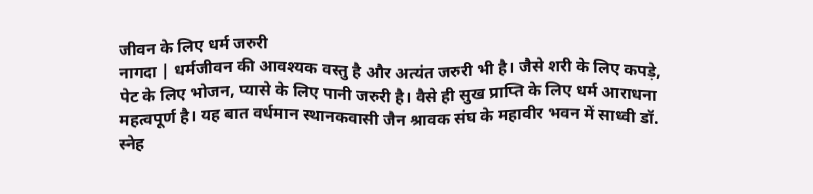जीवन के लिए धर्म जरुरी
नागदा | धर्मजीवन की आवश्यक वस्तु है और अत्यंत जरुरी भी है। जैसे शरी के लिए कपड़े, पेट के लिए भोजन, प्यासे के लिए पानी जरुरी है। वैसे ही सुख प्राप्ति के लिए धर्म आराधना महत्वपूर्ण है। यह बात वर्धमान स्थानकवासी जैन श्रावक संघ के महावीर भवन में साध्वी डॉ. स्नेह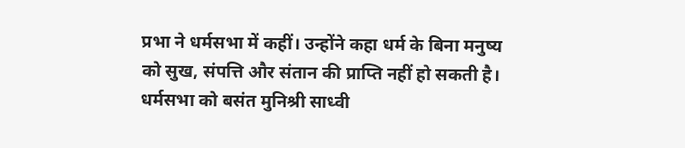प्रभा ने धर्मसभा में कहीं। उन्होंने कहा धर्म के बिना मनुष्य को सुख, संपत्ति और संतान की प्राप्ति नहीं हो सकती है। धर्मसभा को बसंत मुनिश्री साध्वी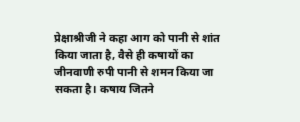प्रेक्षाश्रीजी ने कहा आग को पानी से शांत किया जाता है, वैसे ही कषायों का जीनवाणी रुपी पानी से शमन किया जा सकता है। कषाय जितने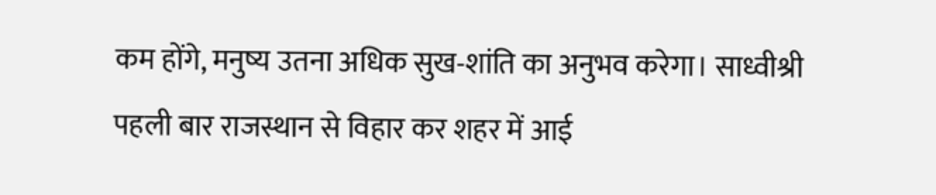कम होंगे, मनुष्य उतना अधिक सुख-शांति का अनुभव करेगा। साध्वीश्री पहली बार राजस्थान से विहार कर शहर में आई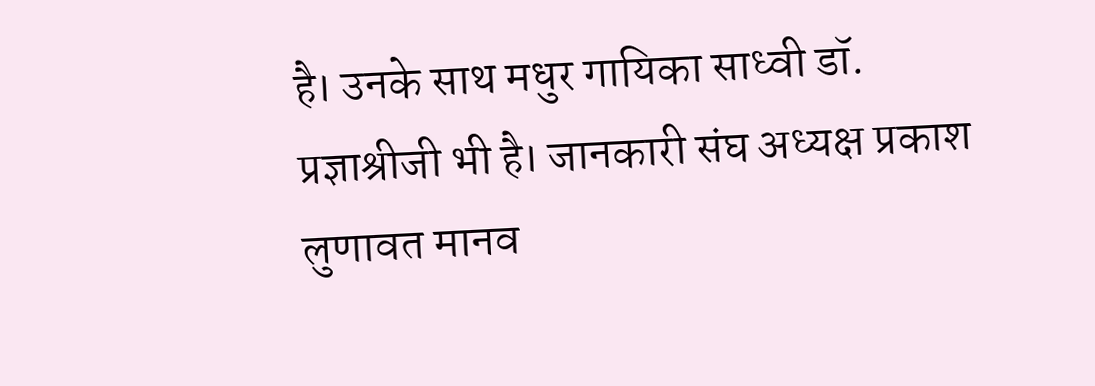है। उनके साथ मधुर गायिका साध्वी डॉ. प्रज्ञाश्रीजी भी है। जानकारी संघ अध्यक्ष प्रकाश लुणावत मानव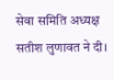सेवा समिति अध्यक्ष सतीश लुणावत ने दी।